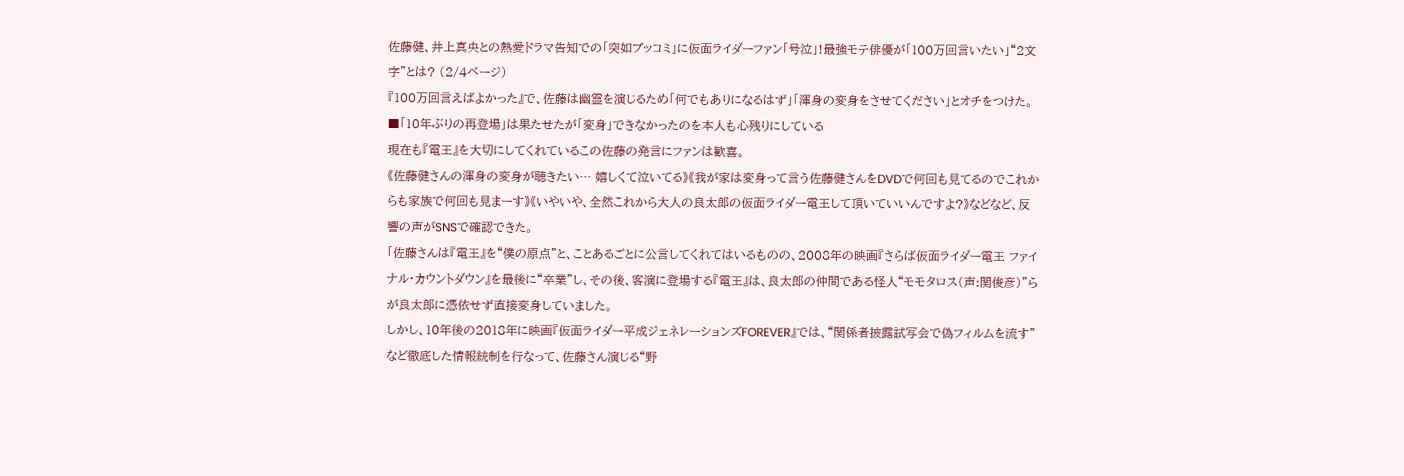佐藤健、井上真央との熱愛ドラマ告知での「突如ブッコミ」に仮面ライダーファン「号泣」!最強モテ俳優が「100万回言いたい」“2文字”とは? (2/4ページ)
『100万回言えばよかった』で、佐藤は幽霊を演じるため「何でもありになるはず」「渾身の変身をさせてください」とオチをつけた。
■「10年ぶりの再登場」は果たせたが「変身」できなかったのを本人も心残りにしている
現在も『電王』を大切にしてくれているこの佐藤の発言にファンは歓喜。
《佐藤健さんの渾身の変身が聴きたい… 嬉しくて泣いてる》《我が家は変身って言う佐藤健さんをDVDで何回も見てるのでこれからも家族で何回も見まーす》《いやいや、全然これから大人の良太郎の仮面ライダー電王して頂いていいんですよ?》などなど、反響の声がSNSで確認できた。
「佐藤さんは『電王』を“僕の原点”と、ことあるごとに公言してくれてはいるものの、2008年の映画『さらば仮面ライダー電王 ファイナル・カウントダウン』を最後に“卒業”し、その後、客演に登場する『電王』は、良太郎の仲間である怪人“モモタロス(声:関俊彦)”らが良太郎に憑依せず直接変身していました。
しかし、10年後の2018年に映画『仮面ライダー平成ジェネレーションズFOREVER』では、“関係者披露試写会で偽フィルムを流す”など徹底した情報統制を行なって、佐藤さん演じる“野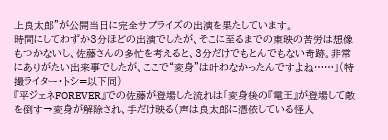上良太郎”が公開当日に完全サプライズの出演を果たしています。
時間にしてわずか3分ほどの出演でしたが、そこに至るまでの東映の苦労は想像もつかないし、佐藤さんの多忙を考えると、3分だけでもとんでもない奇跡。非常にありがたい出来事でしたが、ここで“変身”は叶わなかったんですよね……」(特撮ライター・トシ=以下同)
『平ジェネFOREVER』での佐藤が登場した流れは「変身後の『電王』が登場して敵を倒す→変身が解除され、手だけ映る(声は良太郎に憑依している怪人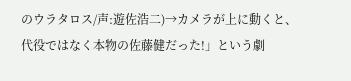のウラタロス/声:遊佐浩二)→カメラが上に動くと、代役ではなく本物の佐藤健だった!」という劇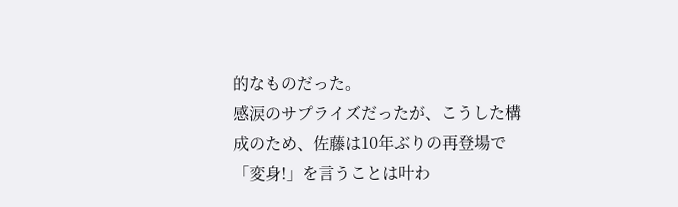的なものだった。
感涙のサプライズだったが、こうした構成のため、佐藤は10年ぶりの再登場で「変身!」を言うことは叶わ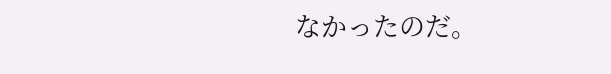なかったのだ。